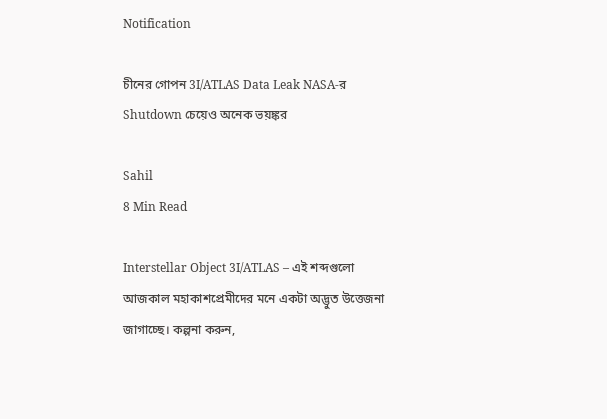Notification

চীনের গোপন 3I/ATLAS Data Leak NASA-র Shutdown চেয়েও অনেক ভয়ঙ্কর

Sahil
8 Min Read

Interstellar Object 3I/ATLAS – এই শব্দগুলো আজকাল মহাকাশপ্রেমীদের মনে একটা অদ্ভুত উত্তেজনা জাগাচ্ছে। কল্পনা করুন,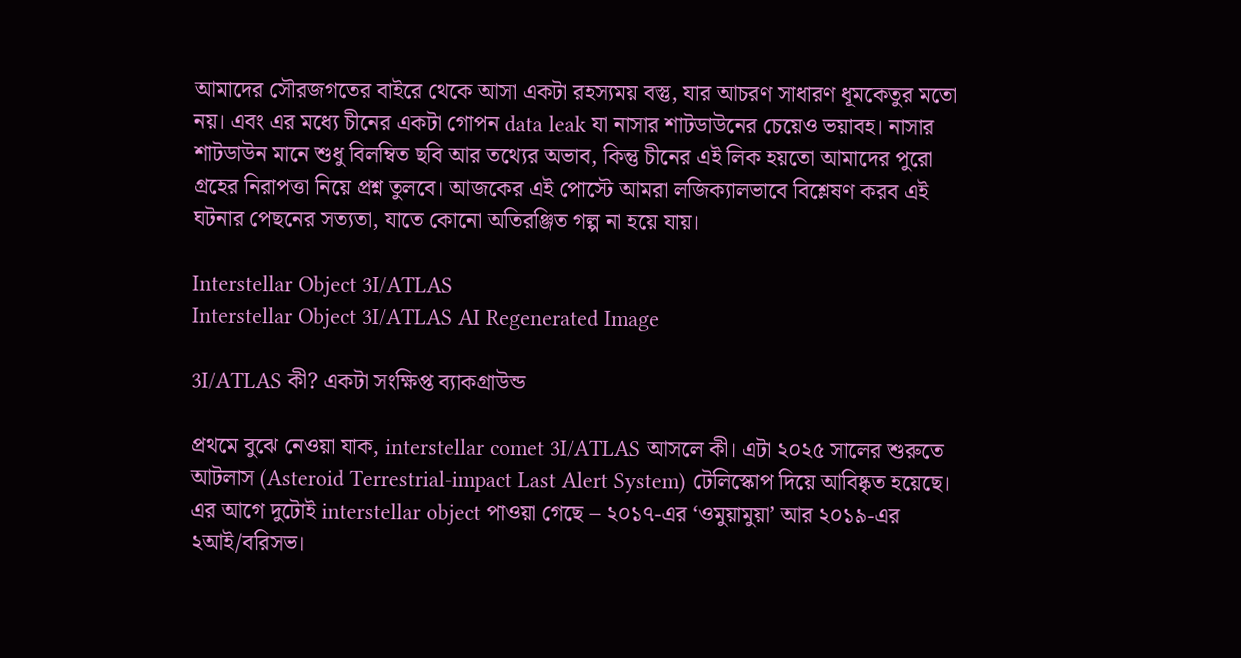আমাদের সৌরজগতের বাইরে থেকে আসা একটা রহস্যময় বস্তু, যার আচরণ সাধারণ ধূমকেতুর মতো নয়। এবং এর মধ্যে চীনের একটা গোপন data leak যা নাসার শাটডাউনের চেয়েও ভয়াবহ। নাসার শাটডাউন মানে শুধু বিলম্বিত ছবি আর তথ্যের অভাব, কিন্তু চীনের এই লিক হয়তো আমাদের পুরো গ্রহের নিরাপত্তা নিয়ে প্রশ্ন তুলবে। আজকের এই পোস্টে আমরা লজিক্যালভাবে বিশ্লেষণ করব এই ঘটনার পেছনের সত্যতা, যাতে কোনো অতিরঞ্জিত গল্প না হয়ে যায়।

Interstellar Object 3I/ATLAS
Interstellar Object 3I/ATLAS AI Regenerated Image

3I/ATLAS কী? একটা সংক্ষিপ্ত ব্যাকগ্রাউন্ড

প্রথমে বুঝে নেওয়া যাক, interstellar comet 3I/ATLAS আসলে কী। এটা ২০২৫ সালের শুরুতে আটলাস (Asteroid Terrestrial-impact Last Alert System) টেলিস্কোপ দিয়ে আবিষ্কৃত হয়েছে। এর আগে দুটোই interstellar object পাওয়া গেছে – ২০১৭-এর ‘ওমুয়ামুয়া’ আর ২০১৯-এর ২আই/বরিসভ।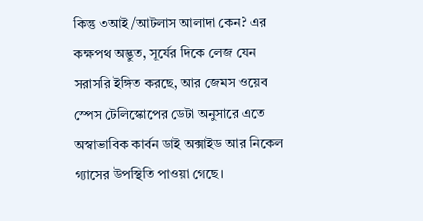কিন্তু ৩আই/আটলাস আলাদা কেন? এর কক্ষপথ অদ্ভুত, সূর্যের দিকে লেজ যেন সরাসরি ইঙ্গিত করছে, আর জেমস ওয়েব স্পেস টেলিস্কোপের ডেটা অনুসারে এতে অস্বাভাবিক কার্বন ডাই অক্সাইড আর নিকেল গ্যাসের উপস্থিতি পাওয়া গেছে।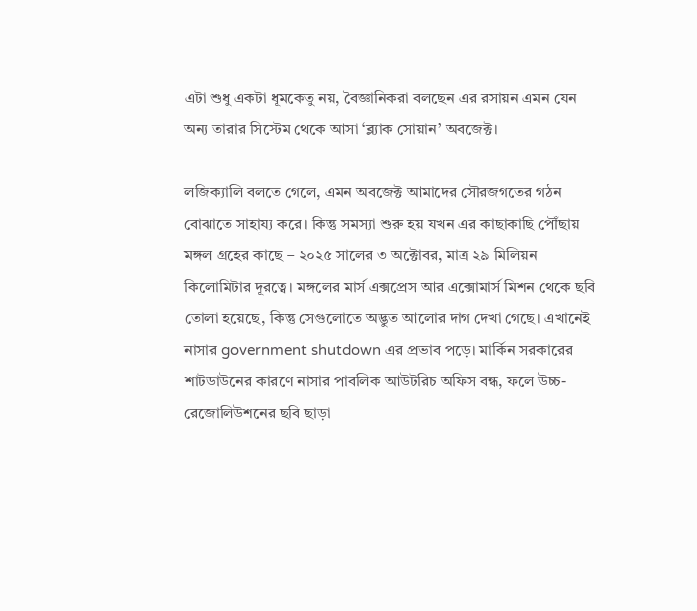এটা শুধু একটা ধূমকেতু নয়, বৈজ্ঞানিকরা বলছেন এর রসায়ন এমন যেন অন্য তারার সিস্টেম থেকে আসা ‘ব্ল্যাক সোয়ান’ অবজেক্ট।

লজিক্যালি বলতে গেলে, এমন অবজেক্ট আমাদের সৌরজগতের গঠন বোঝাতে সাহায্য করে। কিন্তু সমস্যা শুরু হয় যখন এর কাছাকাছি পৌঁছায় মঙ্গল গ্রহের কাছে – ২০২৫ সালের ৩ অক্টোবর, মাত্র ২৯ মিলিয়ন কিলোমিটার দূরত্বে। মঙ্গলের মার্স এক্সপ্রেস আর এক্সোমার্স মিশন থেকে ছবি তোলা হয়েছে, কিন্তু সেগুলোতে অদ্ভুত আলোর দাগ দেখা গেছে। এখানেই নাসার government shutdown এর প্রভাব পড়ে। মার্কিন সরকারের শাটডাউনের কারণে নাসার পাবলিক আউটরিচ অফিস বন্ধ, ফলে উচ্চ-রেজোলিউশনের ছবি ছাড়া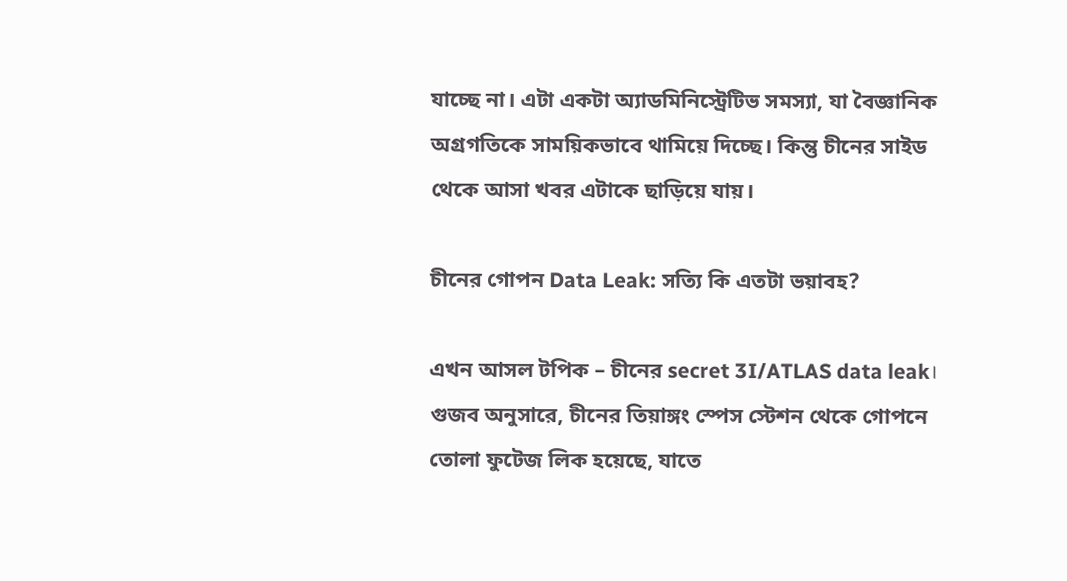যাচ্ছে না। এটা একটা অ্যাডমিনিস্ট্রেটিভ সমস্যা, যা বৈজ্ঞানিক অগ্রগতিকে সাময়িকভাবে থামিয়ে দিচ্ছে। কিন্তু চীনের সাইড থেকে আসা খবর এটাকে ছাড়িয়ে যায়।

চীনের গোপন Data Leak: সত্যি কি এতটা ভয়াবহ?

এখন আসল টপিক – চীনের secret 3I/ATLAS data leak। গুজব অনুসারে, চীনের তিয়াঙ্গং স্পেস স্টেশন থেকে গোপনে তোলা ফুটেজ লিক হয়েছে, যাতে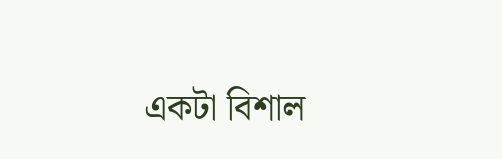একটা বিশাল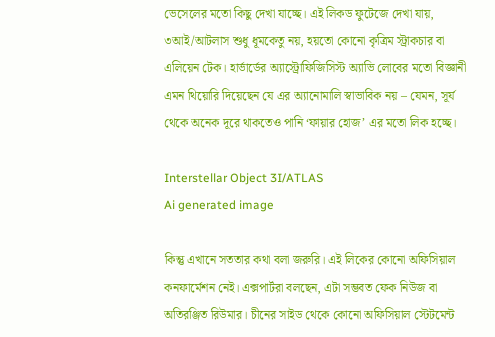ভেসেলের মতো কিছু দেখা যাচ্ছে। এই লিকড ফুটেজে দেখা যায়, ৩আই/আটলাস শুধু ধূমকেতু নয়, হয়তো কোনো কৃত্রিম স্ট্রাকচার বা এলিয়েন টেক। হার্ভার্ডের অ্যাস্ট্রোফিজিসিস্ট অ্যাভি লোবের মতো বিজ্ঞানী এমন থিয়োরি দিয়েছেন যে এর অ্যানোমালি স্বাভাবিক নয় – যেমন, সূর্য থেকে অনেক দূরে থাকতেও পানি ‘ফায়ার হোজ’ এর মতো লিক হচ্ছে।

Interstellar Object 3I/ATLAS
Ai generated image

কিন্তু এখানে সততার কথা বলা জরুরি। এই লিকের কোনো অফিসিয়াল কনফার্মেশন নেই। এক্সপার্টরা বলছেন, এটা সম্ভবত ফেক নিউজ বা অতিরঞ্জিত রিউমার। চীনের সাইড থেকে কোনো অফিসিয়াল স্টেটমেন্ট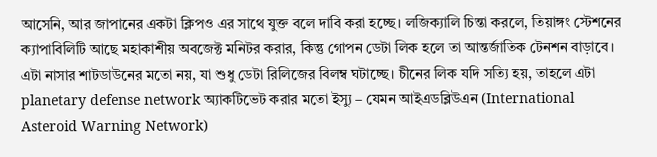আসেনি, আর জাপানের একটা ক্লিপও এর সাথে যুক্ত বলে দাবি করা হচ্ছে। লজিক্যালি চিন্তা করলে, তিয়াঙ্গং স্টেশনের ক্যাপাবিলিটি আছে মহাকাশীয় অবজেক্ট মনিটর করার, কিন্তু গোপন ডেটা লিক হলে তা আন্তর্জাতিক টেনশন বাড়াবে। এটা নাসার শাটডাউনের মতো নয়, যা শুধু ডেটা রিলিজের বিলম্ব ঘটাচ্ছে। চীনের লিক যদি সত্যি হয়, তাহলে এটা planetary defense network অ্যাকটিভেট করার মতো ইস্যু – যেমন আইএডব্লিউএন (International Asteroid Warning Network)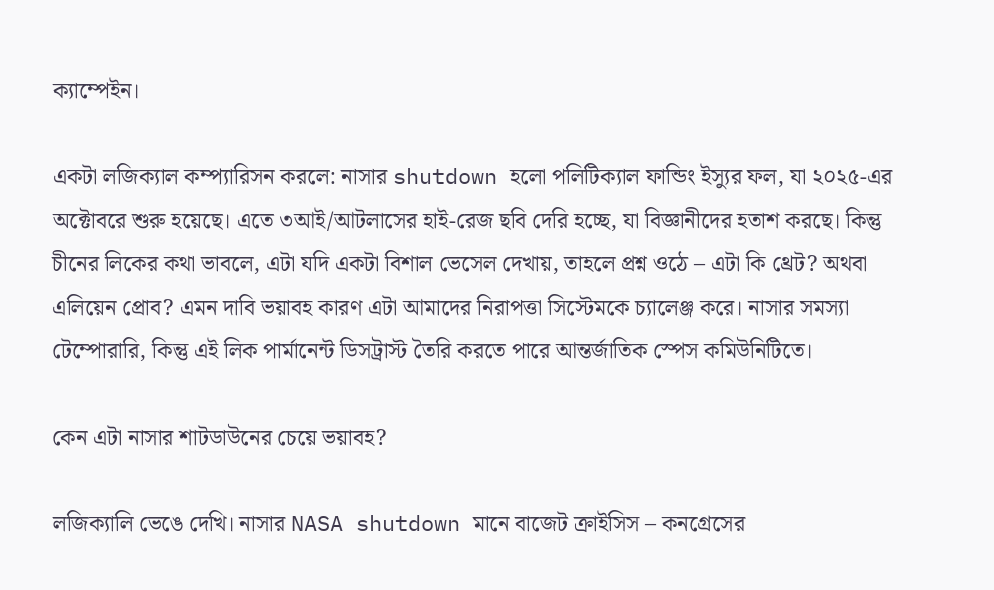ক্যাম্পেইন।

একটা লজিক্যাল কম্প্যারিসন করলে: নাসার shutdown হলো পলিটিক্যাল ফান্ডিং ইস্যুর ফল, যা ২০২৫-এর অক্টোবরে শুরু হয়েছে। এতে ৩আই/আটলাসের হাই-রেজ ছবি দেরি হচ্ছে, যা বিজ্ঞানীদের হতাশ করছে। কিন্তু চীনের লিকের কথা ভাবলে, এটা যদি একটা বিশাল ভেসেল দেখায়, তাহলে প্রশ্ন ওঠে – এটা কি থ্রেট? অথবা এলিয়েন প্রোব? এমন দাবি ভয়াবহ কারণ এটা আমাদের নিরাপত্তা সিস্টেমকে চ্যালেঞ্জ করে। নাসার সমস্যা টেম্পোরারি, কিন্তু এই লিক পার্মানেন্ট ডিসট্রাস্ট তৈরি করতে পারে আন্তর্জাতিক স্পেস কমিউনিটিতে।

কেন এটা নাসার শাটডাউনের চেয়ে ভয়াবহ?

লজিক্যালি ভেঙে দেখি। নাসার NASA shutdown মানে বাজেট ক্রাইসিস – কনগ্রেসের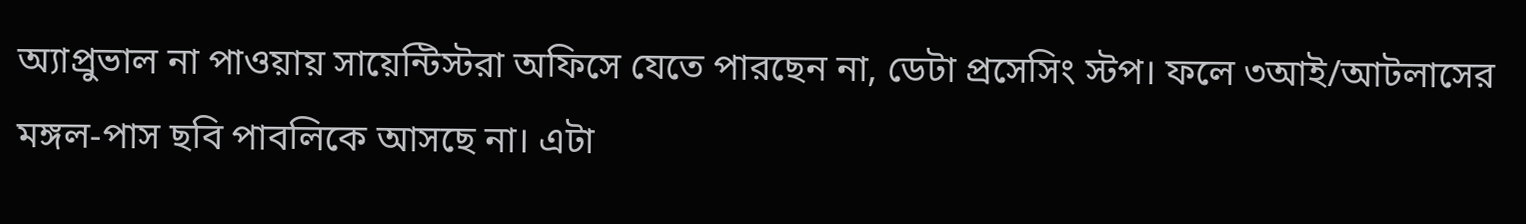অ্যাপ্রুভাল না পাওয়ায় সায়েন্টিস্টরা অফিসে যেতে পারছেন না, ডেটা প্রসেসিং স্টপ। ফলে ৩আই/আটলাসের মঙ্গল-পাস ছবি পাবলিকে আসছে না। এটা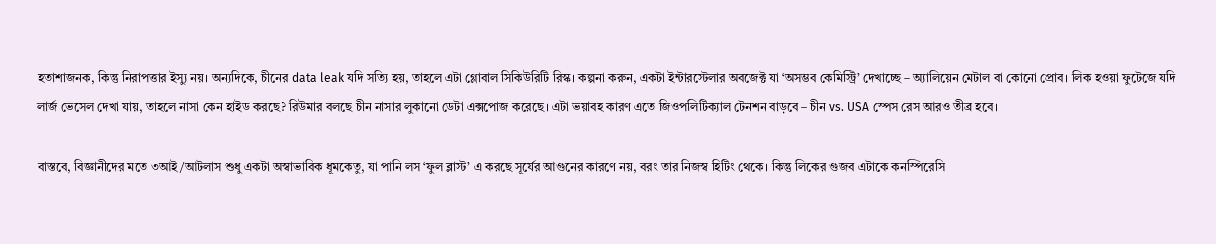হতাশাজনক, কিন্তু নিরাপত্তার ইস্যু নয়। অন্যদিকে, চীনের data leak যদি সত্যি হয়, তাহলে এটা গ্লোবাল সিকিউরিটি রিস্ক। কল্পনা করুন, একটা ইন্টারস্টেলার অবজেক্ট যা ‘অসম্ভব কেমিস্ট্রি’ দেখাচ্ছে – অ্যালিয়েন মেটাল বা কোনো প্রোব। লিক হওয়া ফুটেজে যদি লার্জ ভেসেল দেখা যায়, তাহলে নাসা কেন হাইড করছে? রিউমার বলছে চীন নাসার লুকানো ডেটা এক্সপোজ করেছে। এটা ভয়াবহ কারণ এতে জিওপলিটিক্যাল টেনশন বাড়বে – চীন vs. USA স্পেস রেস আরও তীব্র হবে।

বাস্তবে, বিজ্ঞানীদের মতে ৩আই/আটলাস শুধু একটা অস্বাভাবিক ধূমকেতু, যা পানি লস ‘ফুল ব্লাস্ট’ এ করছে সূর্যের আগুনের কারণে নয়, বরং তার নিজস্ব হিটিং থেকে। কিন্তু লিকের গুজব এটাকে কনস্পিরেসি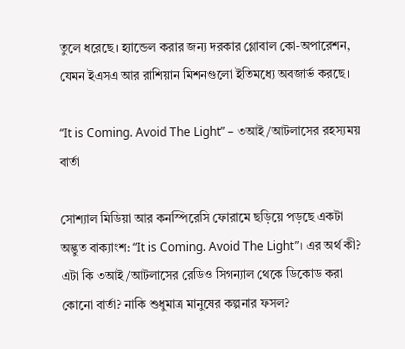তুলে ধরেছে। হ্যান্ডেল করার জন্য দরকার গ্লোবাল কো-অপারেশন, যেমন ইএসএ আর রাশিয়ান মিশনগুলো ইতিমধ্যে অবজার্ভ করছে।

“It is Coming. Avoid The Light” – ৩আই/আটলাসের রহস্যময় বার্তা

সোশ্যাল মিডিয়া আর কনস্পিরেসি ফোরামে ছড়িয়ে পড়ছে একটা অদ্ভুত বাক্যাংশ: “It is Coming. Avoid The Light”। এর অর্থ কী? এটা কি ৩আই/আটলাসের রেডিও সিগন্যাল থেকে ডিকোড করা কোনো বার্তা? নাকি শুধুমাত্র মানুষের কল্পনার ফসল?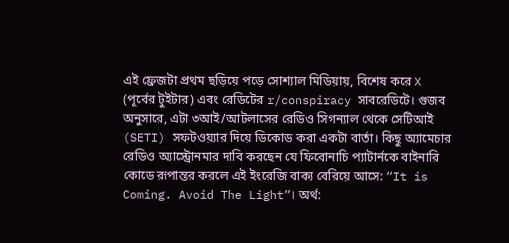এই ফ্রেজটা প্রথম ছড়িয়ে পড়ে সোশ্যাল মিডিয়ায়, বিশেষ করে X (পূর্বের টুইটার) এবং রেডিটের r/conspiracy সাবরেডিটে। গুজব অনুসারে, এটা ৩আই/আটলাসের রেডিও সিগন্যাল থেকে সেটিআই (SETI) সফটওয়্যার দিয়ে ডিকোড করা একটা বার্তা। কিছু অ্যামেচার রেডিও অ্যাস্ট্রোনমার দাবি করছেন যে ফিবোনাচি প্যাটার্নকে বাইনারি কোডে রূপান্তর করলে এই ইংরেজি বাক্য বেরিয়ে আসে: “It is Coming. Avoid The Light”। অর্থ: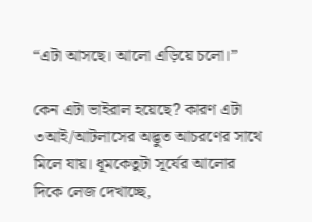“এটা আসছে। আলো এড়িয়ে চলো।”

কেন এটা ভাইরাল হয়েছে? কারণ এটা ৩আই/আটলাসের অদ্ভুত আচরণের সাথে মিলে যায়। ধূমকেতুটা সূর্যের আলোর দিকে লেজ দেখাচ্ছে,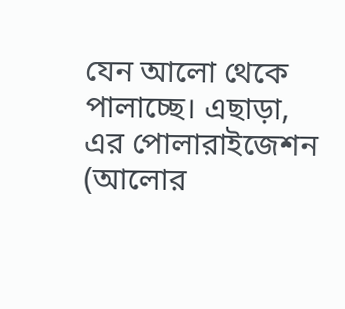যেন আলো থেকে পালাচ্ছে। এছাড়া, এর পোলারাইজেশন (আলোর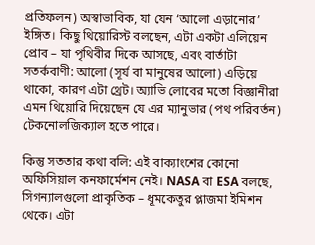প্রতিফলন) অস্বাভাবিক, যা যেন ‘আলো এড়ানোর’ ইঙ্গিত। কিছু থিয়োরিস্ট বলছেন, এটা একটা এলিয়েন প্রোব – যা পৃথিবীর দিকে আসছে, এবং বার্তাটা সতর্কবাণী: আলো (সূর্য বা মানুষের আলো) এড়িয়ে থাকো, কারণ এটা থ্রেট। অ্যাভি লোবের মতো বিজ্ঞানীরা এমন থিয়োরি দিয়েছেন যে এর ম্যানুভার (পথ পরিবর্তন) টেকনোলজিক্যাল হতে পারে।

কিন্তু সততার কথা বলি: এই বাক্যাংশের কোনো অফিসিয়াল কনফার্মেশন নেই। NASA বা ESA বলছে, সিগন্যালগুলো প্রাকৃতিক – ধূমকেতুর প্লাজমা ইমিশন থেকে। এটা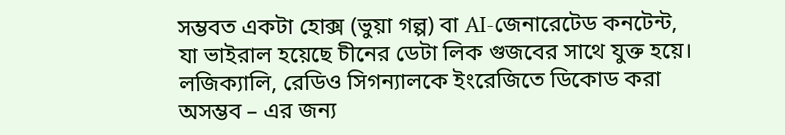সম্ভবত একটা হোক্স (ভুয়া গল্প) বা AI-জেনারেটেড কনটেন্ট, যা ভাইরাল হয়েছে চীনের ডেটা লিক গুজবের সাথে যুক্ত হয়ে। লজিক্যালি, রেডিও সিগন্যালকে ইংরেজিতে ডিকোড করা অসম্ভব – এর জন্য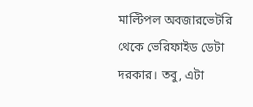মাল্টিপল অবজারভেটরি থেকে ভেরিফাইড ডেটা দরকার। তবু, এটা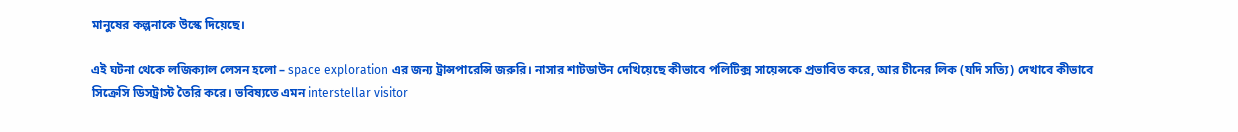মানুষের কল্পনাকে উস্কে দিয়েছে।

এই ঘটনা থেকে লজিক্যাল লেসন হলো – space exploration এর জন্য ট্রান্সপারেন্সি জরুরি। নাসার শাটডাউন দেখিয়েছে কীভাবে পলিটিক্স সায়েন্সকে প্রভাবিত করে, আর চীনের লিক (যদি সত্যি) দেখাবে কীভাবে সিক্রেসি ডিসট্রাস্ট তৈরি করে। ভবিষ্যতে এমন interstellar visitor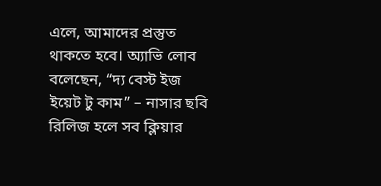এলে, আমাদের প্রস্তুত থাকতে হবে। অ্যাভি লোব বলেছেন, “দ্য বেস্ট ইজ ইয়েট টু কাম” – নাসার ছবি রিলিজ হলে সব ক্লিয়ার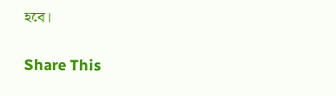হবে।

Share This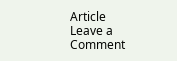Article
Leave a Comment